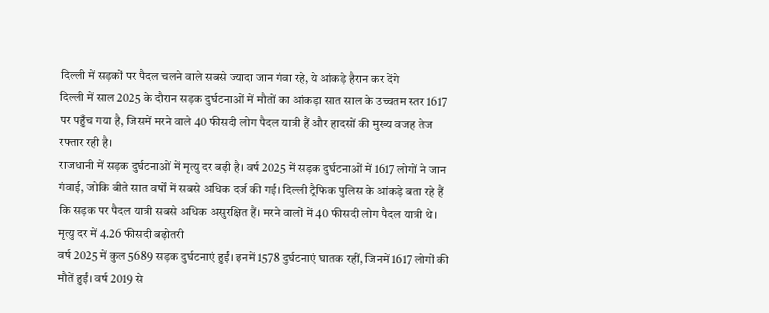दिल्ली में सड़कों पर पैदल चलने वाले सबसे ज्यादा जान गंवा रहे, ये आंकड़े हैरान कर देंगे
दिल्ली में साल 2025 के दौरान सड़क दुर्घटनाओं में मौतों का आंकड़ा सात साल के उच्चतम स्तर 1617 पर पहुँच गया है, जिसमें मरने वाले 40 फीसदी लोग पैदल यात्री हैं और हादसों की मुख्य वजह तेज रफ्तार रही है।
राजधानी में सड़क दुर्घटनाओं में मृत्यु दर बढ़ी है। वर्ष 2025 में सड़क दुर्घटनाओं में 1617 लोगों ने जान गंवाई, जोकि बीते सात वर्षों में सबसे अधिक दर्ज की गई। दिल्ली ट्रैफिक पुलिस के आंकड़े बता रहे हैं कि सड़क पर पैदल यात्री सबसे अधिक असुरक्षित हैं। मरने वालों में 40 फीसदी लोग पैदल यात्री थे।
मृत्यु दर में 4.26 फीसदी बढ़ोतरी
वर्ष 2025 में कुल 5689 सड़क दुर्घटनाएं हुईं। इनमें 1578 दुर्घटनाएं घातक रहीं, जिनमें 1617 लोगों की मौतें हुईं। वर्ष 2019 से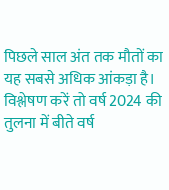पिछले साल अंत तक मौतों का यह सबसे अधिक आंकड़ा है। विश्लेषण करें तो वर्ष 2024 की तुलना में बीते वर्ष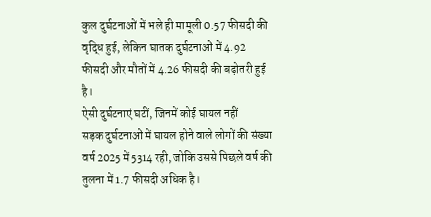कुल दुर्घटनाओं में भले ही मामूली 0.57 फीसदी की वृद्धि हुई, लेकिन घातक दुर्घटनाओं में 4.92 फीसदी और मौतों में 4.26 फीसदी की बढ़ोतरी हुई है।
ऐसी दुर्घटनाएं घटीं, जिनमें कोई घायल नहीं
सड़क दुर्घटनाओं में घायल होने वाले लोगों की संख्या वर्ष 2025 में 5314 रही, जोकि उससे पिछले वर्ष की तुलना में 1.7 फीसदी अधिक है।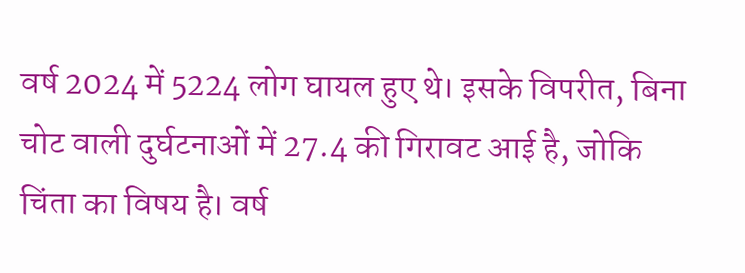वर्ष 2024 में 5224 लोग घायल हुए थे। इसके विपरीत, बिना चोट वाली दुर्घटनाओं में 27.4 की गिरावट आई है, जोकि चिंता का विषय है। वर्ष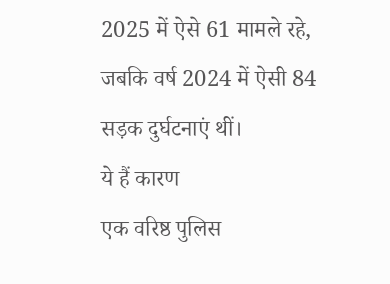2025 में ऐसे 61 मामले रहे, जबकि वर्ष 2024 में ऐसी 84 सड़क दुर्घटनाएं थीं।
ये हैं कारण
एक वरिष्ठ पुलिस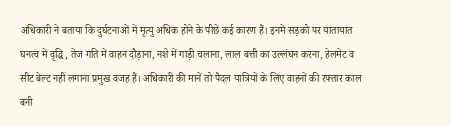अधिकारी ने बताया कि दुर्घटनाओं में मृत्यु अधिक होने के पीछे कई कारण हैं। इनमें सड़को पर यातायात घनत्व में वृद्धि, तेज गति में वाहन दौड़ाना, नशे में गाड़ी चलाना, लाल बत्ती का उल्लंघन करना, हेलमेट व सीट बेल्ट नहीं लगाना प्रमुख वजह हैं। अधिकारी की मानें तो पैदल यात्रियों के लिए वाहनों की रफ्तार काल बनी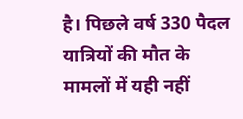है। पिछले वर्ष 330 पैदल यात्रियों की मौत के मामलों में यही नहीं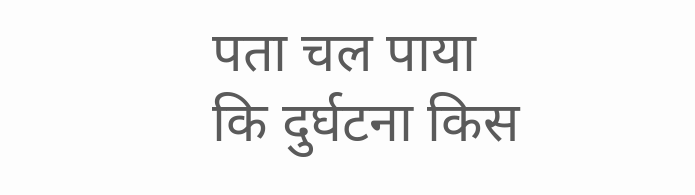पता चल पाया कि दुर्घटना किस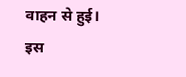वाहन से हुई। इस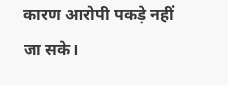कारण आरोपी पकड़े नहीं जा सके।